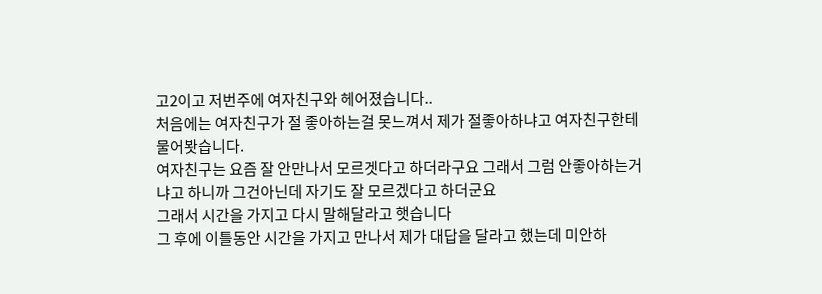고2이고 저번주에 여자친구와 헤어졌습니다..
처음에는 여자친구가 절 좋아하는걸 못느껴서 제가 절좋아하냐고 여자친구한테 물어봣습니다.
여자친구는 요즘 잘 안만나서 모르겟다고 하더라구요 그래서 그럼 안좋아하는거냐고 하니까 그건아닌데 자기도 잘 모르겠다고 하더군요
그래서 시간을 가지고 다시 말해달라고 햇습니다
그 후에 이틀동안 시간을 가지고 만나서 제가 대답을 달라고 했는데 미안하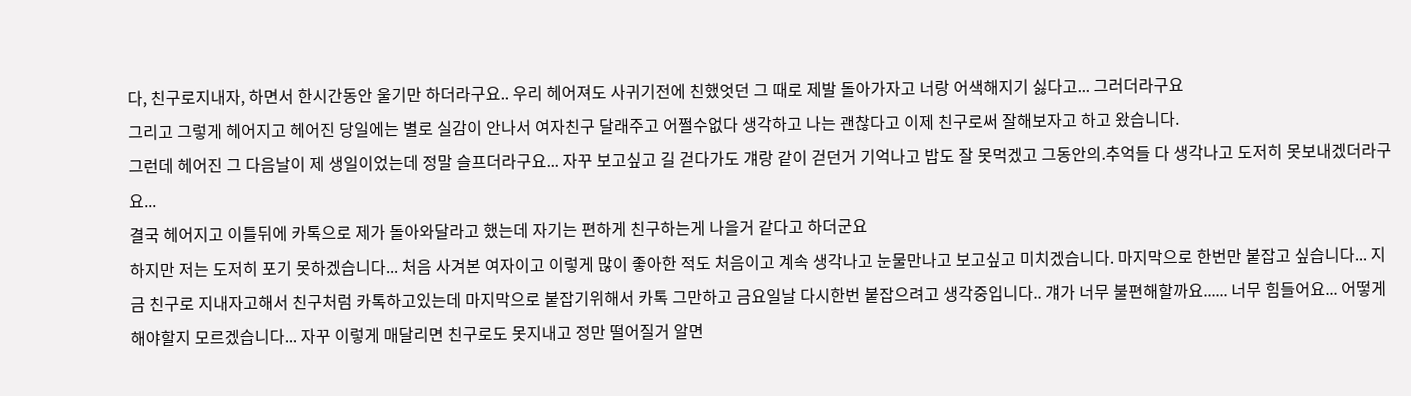다, 친구로지내자, 하면서 한시간동안 울기만 하더라구요.. 우리 헤어져도 사귀기전에 친했엇던 그 때로 제발 돌아가자고 너랑 어색해지기 싫다고... 그러더라구요
그리고 그렇게 헤어지고 헤어진 당일에는 별로 실감이 안나서 여자친구 달래주고 어쩔수없다 생각하고 나는 괜찮다고 이제 친구로써 잘해보자고 하고 왔습니다.
그런데 헤어진 그 다음날이 제 생일이었는데 정말 슬프더라구요... 자꾸 보고싶고 길 걷다가도 걔랑 같이 걷던거 기억나고 밥도 잘 못먹겠고 그동안의.추억들 다 생각나고 도저히 못보내겠더라구요...
결국 헤어지고 이틀뒤에 카톡으로 제가 돌아와달라고 했는데 자기는 편하게 친구하는게 나을거 같다고 하더군요
하지만 저는 도저히 포기 못하겠습니다... 처음 사겨본 여자이고 이렇게 많이 좋아한 적도 처음이고 계속 생각나고 눈물만나고 보고싶고 미치겠습니다. 마지막으로 한번만 붙잡고 싶습니다... 지금 친구로 지내자고해서 친구처럼 카톡하고있는데 마지막으로 붙잡기위해서 카톡 그만하고 금요일날 다시한번 붙잡으려고 생각중입니다.. 걔가 너무 불편해할까요...... 너무 힘들어요... 어떻게 해야할지 모르겠습니다... 자꾸 이렇게 매달리면 친구로도 못지내고 정만 떨어질거 알면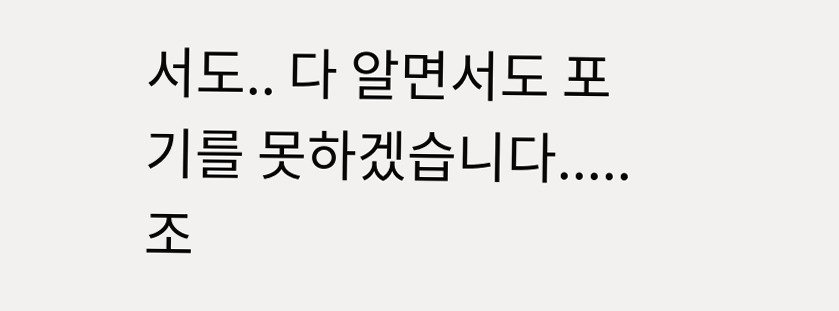서도.. 다 알면서도 포기를 못하겠습니다..... 조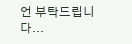언 부탁드립니다...